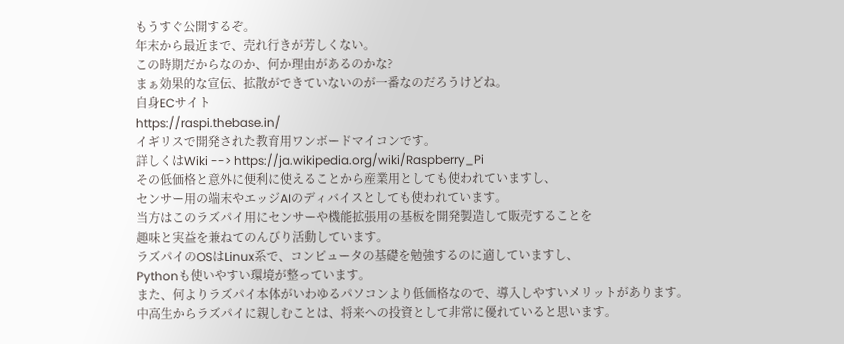もうすぐ公開するぞ。
年末から最近まで、売れ行きが芳しくない。
この時期だからなのか、何か理由があるのかな?
まぁ効果的な宣伝、拡散ができていないのが一番なのだろうけどね。
自身ECサイト
https://raspi.thebase.in/
イギリスで開発された教育用ワンボードマイコンです。
詳しくはWiki --> https://ja.wikipedia.org/wiki/Raspberry_Pi
その低価格と意外に便利に使えることから産業用としても使われていますし、
センサー用の端末やエッジAIのディバイスとしても使われています。
当方はこのラズパイ用にセンサーや機能拡張用の基板を開発製造して販売することを
趣味と実益を兼ねてのんびり活動しています。
ラズパイのOSはLinux系で、コンピュータの基礎を勉強するのに適していますし、
Pythonも使いやすい環境が整っています。
また、何よりラズパイ本体がいわゆるパソコンより低価格なので、導入しやすいメリットがあります。
中高生からラズパイに親しむことは、将来への投資として非常に優れていると思います。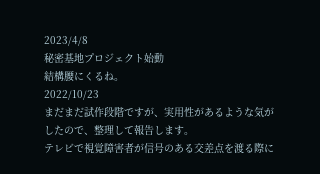2023/4/8
秘密基地プロジェクト始動
結構腰にくるね。
2022/10/23
まだまだ試作段階ですが、実用性があるような気がしたので、整理して報告します。
テレビで視覚障害者が信号のある交差点を渡る際に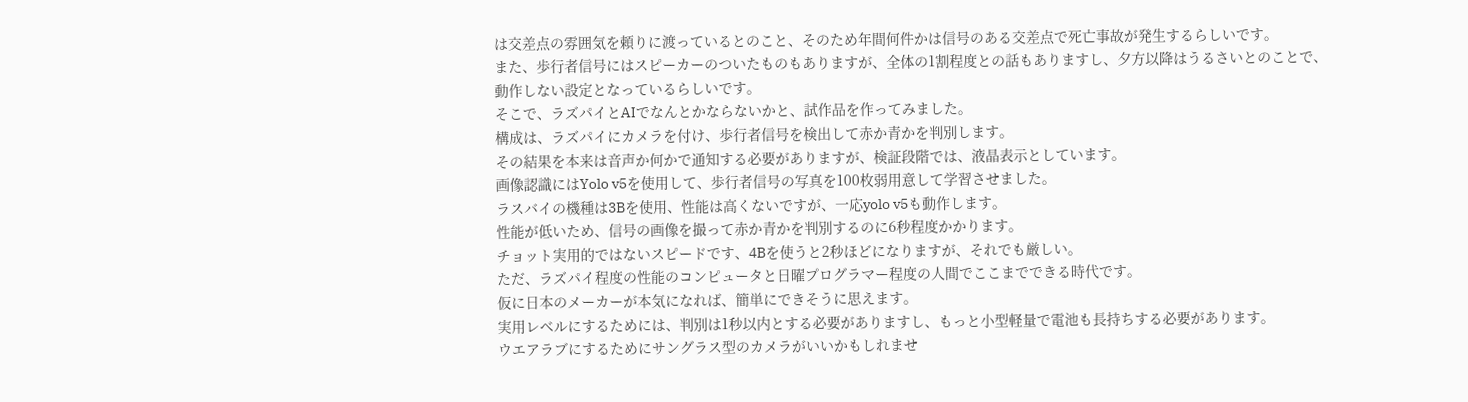は交差点の雰囲気を頼りに渡っているとのこと、そのため年間何件かは信号のある交差点で死亡事故が発生するらしいです。
また、歩行者信号にはスピーカーのついたものもありますが、全体の1割程度との話もありますし、夕方以降はうるさいとのことで、動作しない設定となっているらしいです。
そこで、ラズパイとAIでなんとかならないかと、試作品を作ってみました。
構成は、ラズパイにカメラを付け、歩行者信号を検出して赤か青かを判別します。
その結果を本来は音声か何かで通知する必要がありますが、検証段階では、液晶表示としています。
画像認識にはYolo v5を使用して、歩行者信号の写真を100枚弱用意して学習させました。
ラスバイの機種は3Bを使用、性能は高くないですが、一応yolo v5も動作します。
性能が低いため、信号の画像を撮って赤か青かを判別するのに6秒程度かかります。
チョット実用的ではないスピードです、4Bを使うと2秒ほどになりますが、それでも厳しい。
ただ、ラズパイ程度の性能のコンピュータと日曜プログラマー程度の人間でここまでできる時代です。
仮に日本のメーカーが本気になれば、簡単にできそうに思えます。
実用レベルにするためには、判別は1秒以内とする必要がありますし、もっと小型軽量で電池も長持ちする必要があります。
ウエアラブにするためにサングラス型のカメラがいいかもしれませ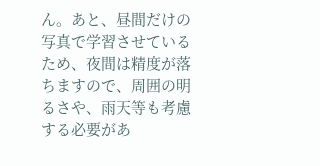ん。あと、昼間だけの写真で学習させているため、夜間は精度が落ちますので、周囲の明るさや、雨天等も考慮する必要があ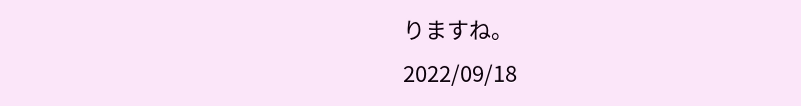りますね。
2022/09/18